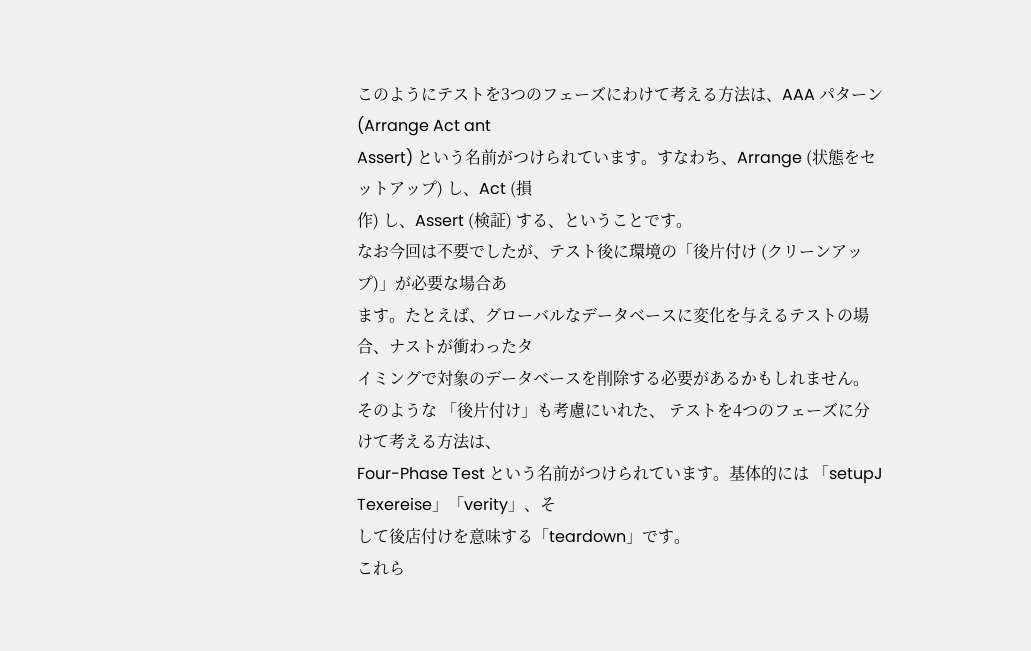このようにテストを3つのフェーズにわけて考える方法は、AAA パターン (Arrange Act ant
Assert) という名前がつけられています。すなわち、Arrange (状態をセットアップ) し、Act (損
作) し、Assert (検証) する、ということです。
なお今回は不要でしたが、テスト後に環境の「後片付け (クリーンアップ)」が必要な場合あ
ます。たとえば、グローバルなデータベースに変化を与えるテストの場合、ナストが衝わったタ
イミングで対象のデータベースを削除する必要があるかもしれません。
そのような 「後片付け」も考慮にいれた、 テストを4つのフェーズに分けて考える方法は、
Four-Phase Test という名前がつけられています。基体的には 「setupJ Texereise」「verity」、そ
して後店付けを意味する「teardown」です。
これら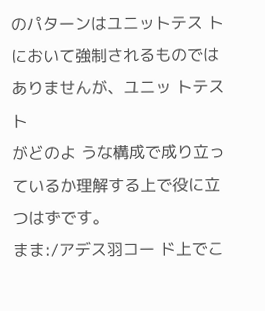のパターンはユニットテス トにおいて強制されるものではありませんが、ユニッ トテスト
がどのよ うな構成で成り立っているか理解する上で役に立つはずです。
まま:/アデス羽コー ド上でこ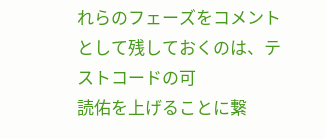れらのフェーズをコメント として残しておくのは、テストコードの可
読佑を上げることに繋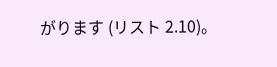がります (リスト 2.10)。